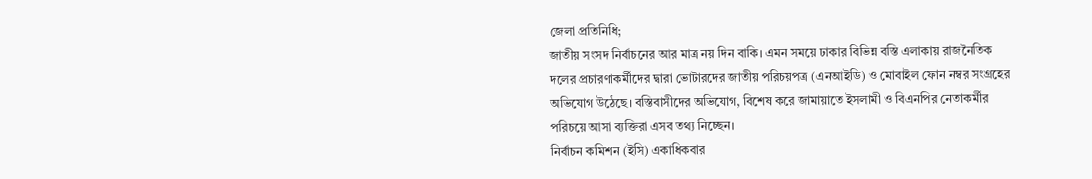জেলা প্রতিনিধি;
জাতীয় সংসদ নির্বাচনের আর মাত্র নয় দিন বাকি। এমন সময়ে ঢাকার বিভিন্ন বস্তি এলাকায় রাজনৈতিক দলের প্রচারণাকর্মীদের দ্বারা ভোটারদের জাতীয় পরিচয়পত্র (এনআইডি) ও মোবাইল ফোন নম্বর সংগ্রহের অভিযোগ উঠেছে। বস্তিবাসীদের অভিযোগ, বিশেষ করে জামায়াতে ইসলামী ও বিএনপির নেতাকর্মীর পরিচয়ে আসা ব্যক্তিরা এসব তথ্য নিচ্ছেন।
নির্বাচন কমিশন (ইসি) একাধিকবার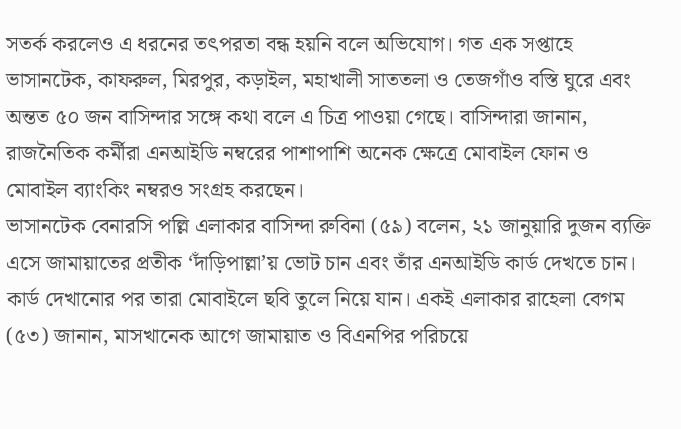সতর্ক করলেও এ ধরনের তৎপরতা বন্ধ হয়নি বলে অভিযোগ। গত এক সপ্তাহে ভাসানটেক, কাফরুল, মিরপুর, কড়াইল, মহাখালী সাততলা ও তেজগাঁও বস্তি ঘুরে এবং অন্তত ৫০ জন বাসিন্দার সঙ্গে কথা বলে এ চিত্র পাওয়া গেছে। বাসিন্দারা জানান, রাজনৈতিক কর্মীরা এনআইডি নম্বরের পাশাপাশি অনেক ক্ষেত্রে মোবাইল ফোন ও মোবাইল ব্যাংকিং নম্বরও সংগ্রহ করছেন।
ভাসানটেক বেনারসি পল্লি এলাকার বাসিন্দা রুবিনা (৫৯) বলেন, ২১ জানুয়ারি দুজন ব্যক্তি এসে জামায়াতের প্রতীক ‘দাঁড়িপাল্লা’য় ভোট চান এবং তাঁর এনআইডি কার্ড দেখতে চান। কার্ড দেখানোর পর তারা মোবাইলে ছবি তুলে নিয়ে যান। একই এলাকার রাহেলা বেগম (৫৩) জানান, মাসখানেক আগে জামায়াত ও বিএনপির পরিচয়ে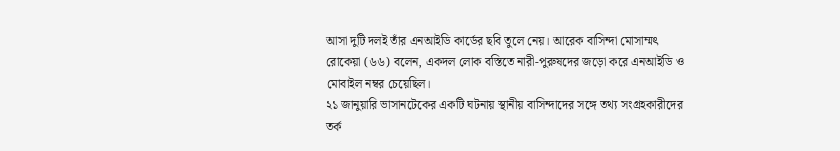আসা দুটি দলই তাঁর এনআইডি কার্ডের ছবি তুলে নেয়। আরেক বাসিন্দা মোসাম্মৎ রোকেয়া (৬৬) বলেন, একদল লোক বস্তিতে নারী-পুরুষদের জড়ো করে এনআইডি ও মোবাইল নম্বর চেয়েছিল।
২১ জানুয়ারি ভাসানটেকের একটি ঘটনায় স্থানীয় বাসিন্দাদের সঙ্গে তথ্য সংগ্রহকারীদের তর্ক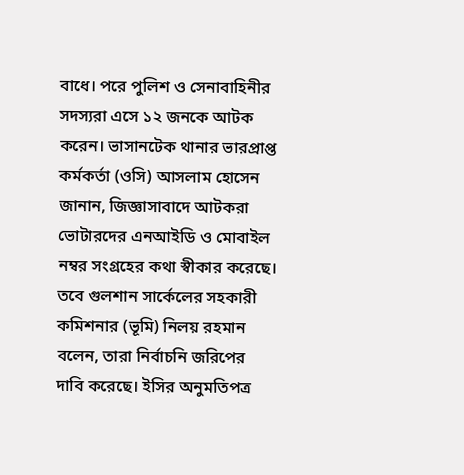বাধে। পরে পুলিশ ও সেনাবাহিনীর সদস্যরা এসে ১২ জনকে আটক করেন। ভাসানটেক থানার ভারপ্রাপ্ত কর্মকর্তা (ওসি) আসলাম হোসেন জানান, জিজ্ঞাসাবাদে আটকরা ভোটারদের এনআইডি ও মোবাইল নম্বর সংগ্রহের কথা স্বীকার করেছে। তবে গুলশান সার্কেলের সহকারী কমিশনার (ভূমি) নিলয় রহমান বলেন, তারা নির্বাচনি জরিপের দাবি করেছে। ইসির অনুমতিপত্র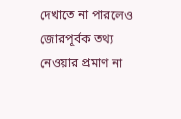দেখাতে না পারলেও জোরপূর্বক তথ্য নেওয়ার প্রমাণ না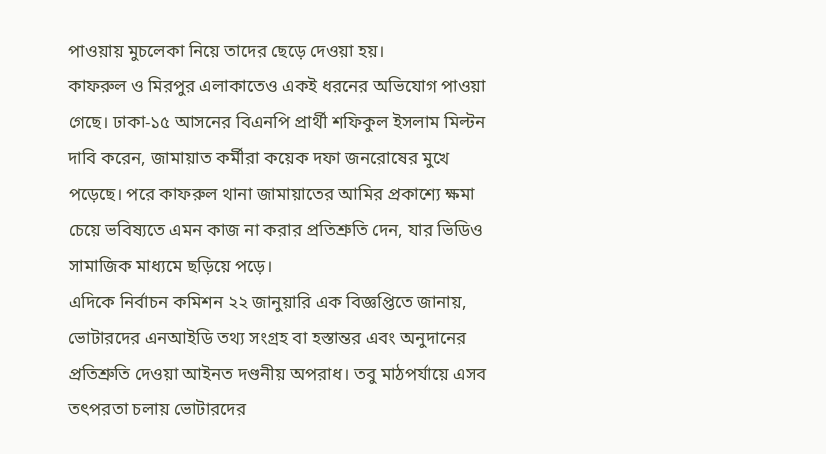পাওয়ায় মুচলেকা নিয়ে তাদের ছেড়ে দেওয়া হয়।
কাফরুল ও মিরপুর এলাকাতেও একই ধরনের অভিযোগ পাওয়া গেছে। ঢাকা-১৫ আসনের বিএনপি প্রার্থী শফিকুল ইসলাম মিল্টন দাবি করেন, জামায়াত কর্মীরা কয়েক দফা জনরোষের মুখে পড়েছে। পরে কাফরুল থানা জামায়াতের আমির প্রকাশ্যে ক্ষমা চেয়ে ভবিষ্যতে এমন কাজ না করার প্রতিশ্রুতি দেন, যার ভিডিও সামাজিক মাধ্যমে ছড়িয়ে পড়ে।
এদিকে নির্বাচন কমিশন ২২ জানুয়ারি এক বিজ্ঞপ্তিতে জানায়, ভোটারদের এনআইডি তথ্য সংগ্রহ বা হস্তান্তর এবং অনুদানের প্রতিশ্রুতি দেওয়া আইনত দণ্ডনীয় অপরাধ। তবু মাঠপর্যায়ে এসব তৎপরতা চলায় ভোটারদের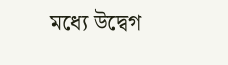মধ্যে উদ্বেগ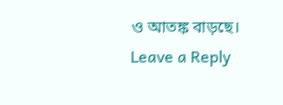ও আতঙ্ক বাড়ছে।
Leave a Reply